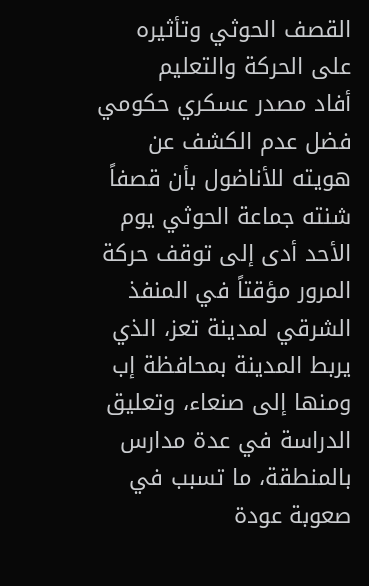القصف الحوثي وتأثيره على الحركة والتعليم
أفاد مصدر عسكري حكومي فضل عدم الكشف عن هويته للأناضول بأن قصفاً شنته جماعة الحوثي يوم الأحد أدى إلى توقف حركة المرور مؤقتاً في المنفذ الشرقي لمدينة تعز، الذي يربط المدينة بمحافظة إب ومنها إلى صنعاء، وتعليق الدراسة في عدة مدارس بالمنطقة، ما تسبب في صعوبة عودة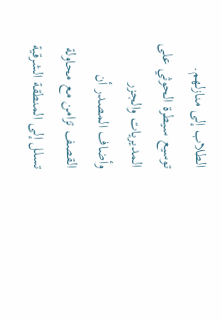الطلاب إلى منازلهم.
توسيع سيطرة الحوثي على المديريات والجزر
وأضاف المصدر أن القصف تزامن مع محاولة تسلل إلى المنطقة الشرقية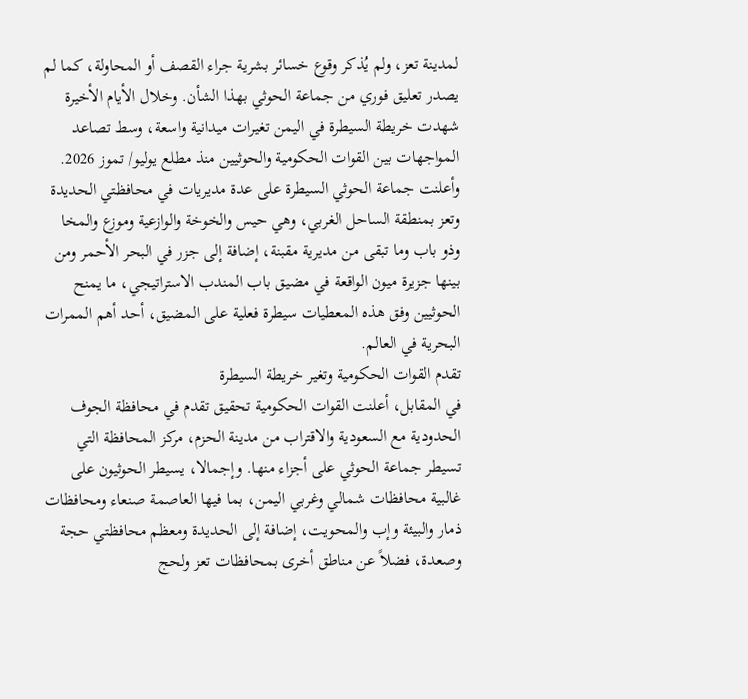لمدينة تعز، ولم يُذكر وقوع خسائر بشرية جراء القصف أو المحاولة، كما لم يصدر تعليق فوري من جماعة الحوثي بهذا الشأن. وخلال الأيام الأخيرة شهدت خريطة السيطرة في اليمن تغيرات ميدانية واسعة، وسط تصاعد المواجهات بين القوات الحكومية والحوثيين منذ مطلع يوليو/ تموز 2026. وأعلنت جماعة الحوثي السيطرة على عدة مديريات في محافظتي الحديدة وتعز بمنطقة الساحل الغربي، وهي حيس والخوخة والوازعية وموزع والمخا وذو باب وما تبقى من مديرية مقبنة، إضافة إلى جزر في البحر الأحمر ومن بينها جزيرة ميون الواقعة في مضيق باب المندب الاستراتيجي، ما يمنح الحوثيين وفق هذه المعطيات سيطرة فعلية على المضيق، أحد أهم الممرات البحرية في العالم.
تقدم القوات الحكومية وتغير خريطة السيطرة
في المقابل، أعلنت القوات الحكومية تحقيق تقدم في محافظة الجوف الحدودية مع السعودية والاقتراب من مدينة الحزم، مركز المحافظة التي تسيطر جماعة الحوثي على أجزاء منها. وإجمالا، يسيطر الحوثيون على غالبية محافظات شمالي وغربي اليمن، بما فيها العاصمة صنعاء ومحافظات ذمار والبيئة وإب والمحويت، إضافة إلى الحديدة ومعظم محافظتي حجة وصعدة، فضلاً عن مناطق أخرى بمحافظات تعز ولحج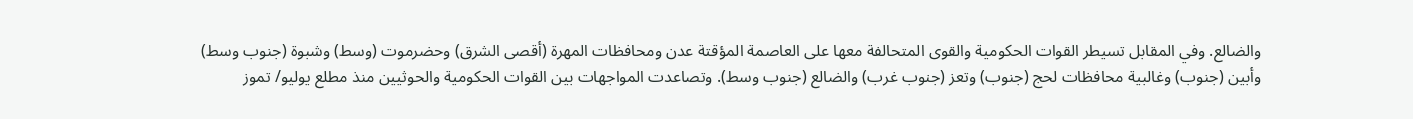والضالع. وفي المقابل تسيطر القوات الحكومية والقوى المتحالفة معها على العاصمة المؤقتة عدن ومحافظات المهرة (أقصى الشرق) وحضرموت (وسط) وشبوة (جنوب وسط) وأبين (جنوب) وغالبية محافظات لحج (جنوب) وتعز (جنوب غرب) والضالع (جنوب وسط). وتصاعدت المواجهات بين القوات الحكومية والحوثيين منذ مطلع يوليو/ تموز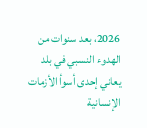2026، بعد سنوات من الهدوء النسبي في بلد يعاني إحدى أسوأ الأزمات الإنسانية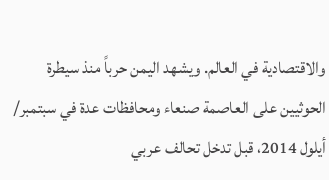والاقتصادية في العالم. ويشهد اليمن حرباً منذ سيطرة الحوثيين على العاصمة صنعاء ومحافظات عدة في سبتمبر/ أيلول 2014، قبل تدخل تحالف عربي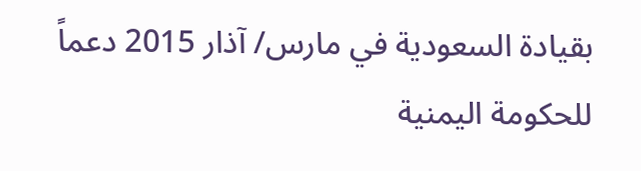بقيادة السعودية في مارس/ آذار 2015 دعماً للحكومة اليمنية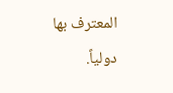المعترف بها دولياً.